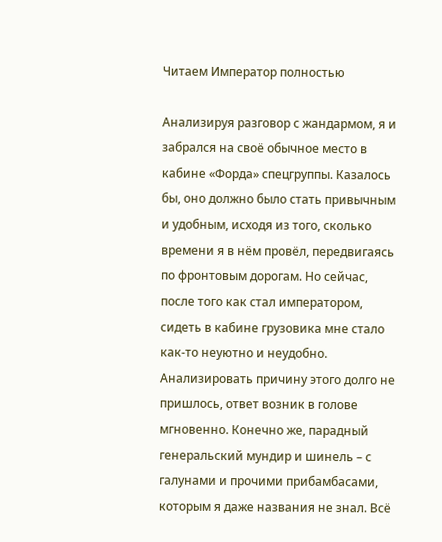Читаем Император полностью

Анализируя разговор с жандармом, я и забрался на своё обычное место в кабине «Форда» спецгруппы. Казалось бы, оно должно было стать привычным и удобным, исходя из того, сколько времени я в нём провёл, передвигаясь по фронтовым дорогам. Но сейчас, после того как стал императором, сидеть в кабине грузовика мне стало как-то неуютно и неудобно. Анализировать причину этого долго не пришлось, ответ возник в голове мгновенно. Конечно же, парадный генеральский мундир и шинель – с галунами и прочими прибамбасами, которым я даже названия не знал. Всё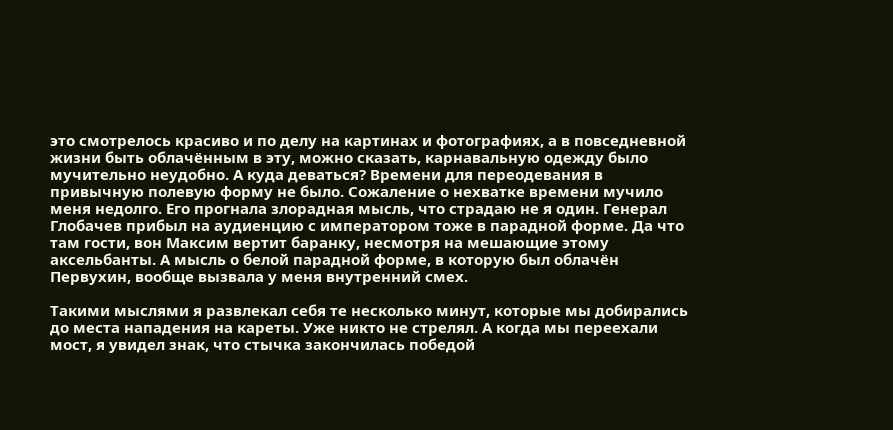это смотрелось красиво и по делу на картинах и фотографиях, а в повседневной жизни быть облачённым в эту, можно сказать, карнавальную одежду было мучительно неудобно. А куда деваться? Времени для переодевания в привычную полевую форму не было. Сожаление о нехватке времени мучило меня недолго. Его прогнала злорадная мысль, что страдаю не я один. Генерал Глобачев прибыл на аудиенцию с императором тоже в парадной форме. Да что там гости, вон Максим вертит баранку, несмотря на мешающие этому аксельбанты. А мысль о белой парадной форме, в которую был облачён Первухин, вообще вызвала у меня внутренний смех.

Такими мыслями я развлекал себя те несколько минут, которые мы добирались до места нападения на кареты. Уже никто не стрелял. А когда мы переехали мост, я увидел знак, что стычка закончилась победой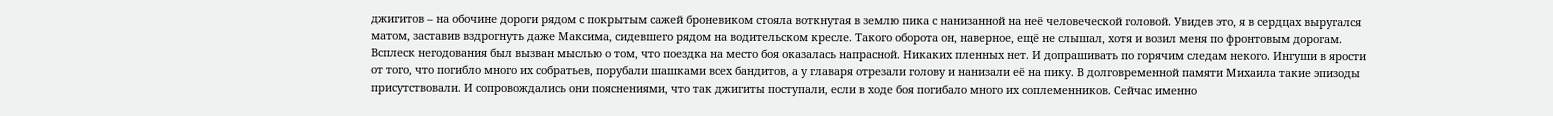джигитов – на обочине дороги рядом с покрытым сажей броневиком стояла воткнутая в землю пика с нанизанной на неё человеческой головой. Увидев это, я в сердцах выругался матом, заставив вздрогнуть даже Максима, сидевшего рядом на водительском кресле. Такого оборота он, наверное, ещё не слышал, хотя и возил меня по фронтовым дорогам. Всплеск негодования был вызван мыслью о том, что поездка на место боя оказалась напрасной. Никаких пленных нет. И допрашивать по горячим следам некого. Ингуши в ярости от того, что погибло много их собратьев, порубали шашками всех бандитов, а у главаря отрезали голову и нанизали её на пику. В долговременной памяти Михаила такие эпизоды присутствовали. И сопровождались они пояснениями, что так джигиты поступали, если в ходе боя погибало много их соплеменников. Сейчас именно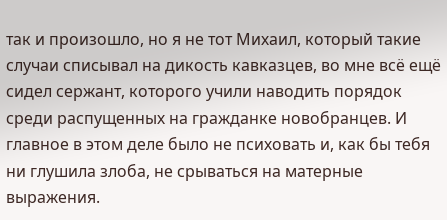так и произошло, но я не тот Михаил, который такие случаи списывал на дикость кавказцев, во мне всё ещё сидел сержант, которого учили наводить порядок среди распущенных на гражданке новобранцев. И главное в этом деле было не психовать и, как бы тебя ни глушила злоба, не срываться на матерные выражения.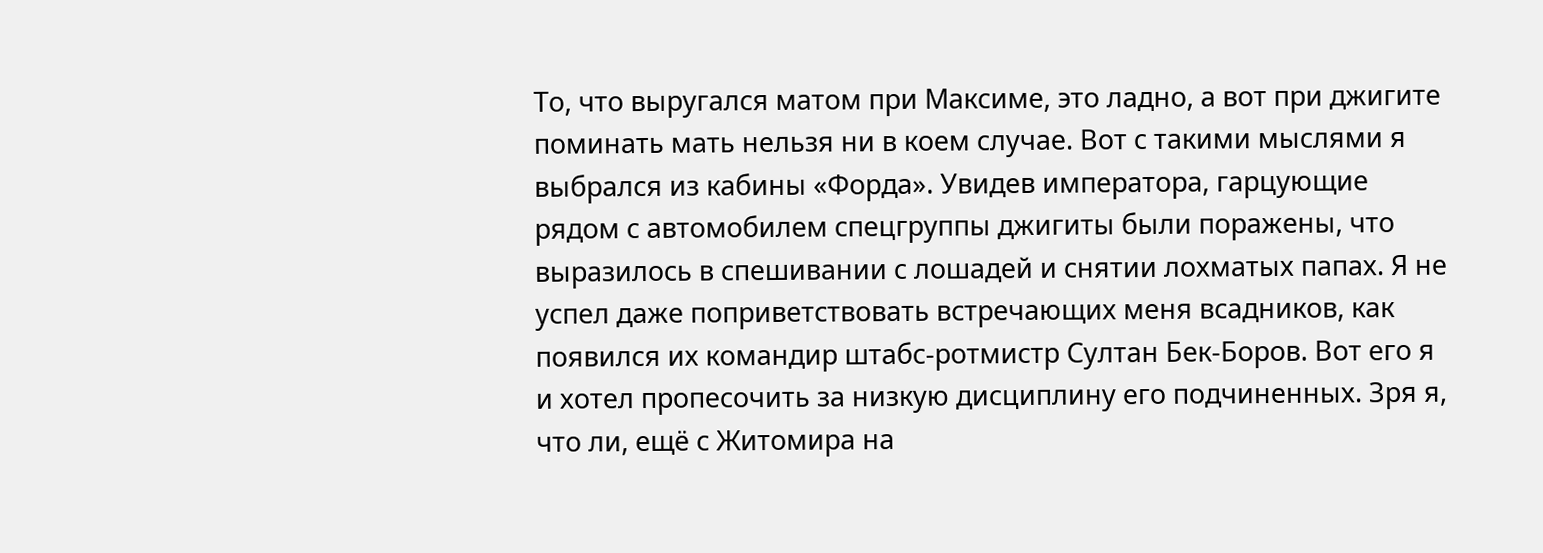То, что выругался матом при Максиме, это ладно, а вот при джигите поминать мать нельзя ни в коем случае. Вот с такими мыслями я выбрался из кабины «Форда». Увидев императора, гарцующие рядом с автомобилем спецгруппы джигиты были поражены, что выразилось в спешивании с лошадей и снятии лохматых папах. Я не успел даже поприветствовать встречающих меня всадников, как появился их командир штабс-ротмистр Султан Бек-Боров. Вот его я и хотел пропесочить за низкую дисциплину его подчиненных. Зря я, что ли, ещё с Житомира на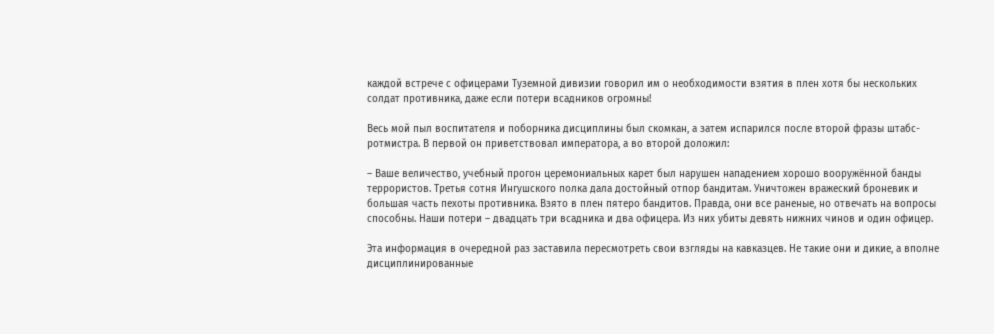каждой встрече с офицерами Туземной дивизии говорил им о необходимости взятия в плен хотя бы нескольких солдат противника, даже если потери всадников огромны!

Весь мой пыл воспитателя и поборника дисциплины был скомкан, а затем испарился после второй фразы штабс-ротмистра. В первой он приветствовал императора, а во второй доложил:

– Ваше величество, учебный прогон церемониальных карет был нарушен нападением хорошо вооружённой банды террористов. Третья сотня Ингушского полка дала достойный отпор бандитам. Уничтожен вражеский броневик и большая часть пехоты противника. Взято в плен пятеро бандитов. Правда, они все раненые, но отвечать на вопросы способны. Наши потери – двадцать три всадника и два офицера. Из них убиты девять нижних чинов и один офицер.

Эта информация в очередной раз заставила пересмотреть свои взгляды на кавказцев. Не такие они и дикие, а вполне дисциплинированные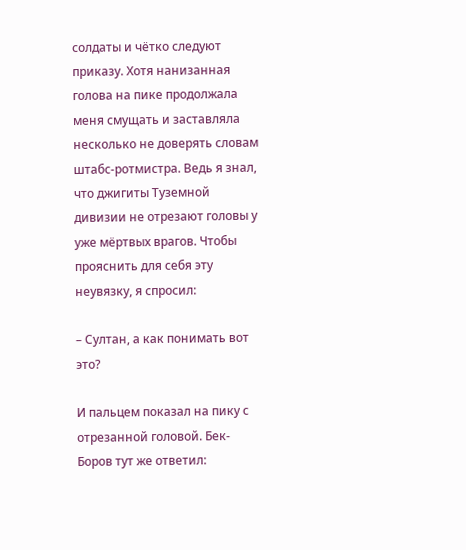солдаты и чётко следуют приказу. Хотя нанизанная голова на пике продолжала меня смущать и заставляла несколько не доверять словам штабс-ротмистра. Ведь я знал, что джигиты Туземной дивизии не отрезают головы у уже мёртвых врагов. Чтобы прояснить для себя эту неувязку, я спросил:

– Султан, а как понимать вот это?

И пальцем показал на пику с отрезанной головой. Бек-Боров тут же ответил: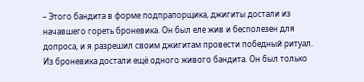– Этого бандита в форме подпрапорщика, джигиты достали из начавшего гореть броневика. Он был еле жив и бесполезен для допроса, и я разрешил своим джигитам провести победный ритуал. Из броневика достали ещё одного живого бандита. Он был только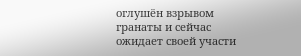оглушён взрывом гранаты и сейчас ожидает своей участи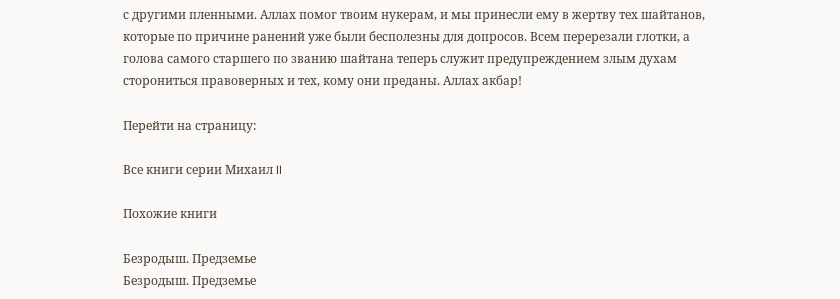с другими пленными. Аллах помог твоим нукерам, и мы принесли ему в жертву тех шайтанов, которые по причине ранений уже были бесполезны для допросов. Всем перерезали глотки, а голова самого старшего по званию шайтана теперь служит предупреждением злым духам сторониться правоверных и тех, кому они преданы. Аллах акбар!

Перейти на страницу:

Все книги серии Михаил II

Похожие книги

Безродыш. Предземье
Безродыш. Предземье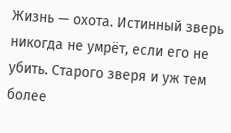Жизнь — охота. Истинный зверь никогда не умрёт, если его не убить. Старого зверя и уж тем более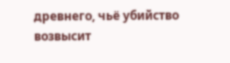древнего, чьё убийство возвысит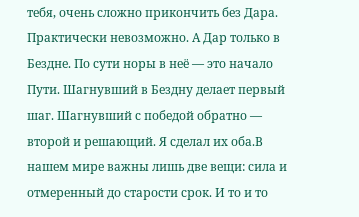тебя, очень сложно прикончить без Дара. Практически невозможно. А Дар только в Бездне. По сути норы в неё — это начало Пути. Шагнувший в Бездну делает первый шаг. Шагнувший с победой обратно — второй и решающий. Я сделал их оба.В нашем мире важны лишь две вещи: сила и отмеренный до старости срок. И то и то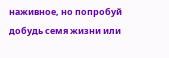наживное, но попробуй добудь семя жизни или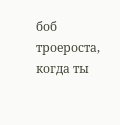боб троероста, когда ты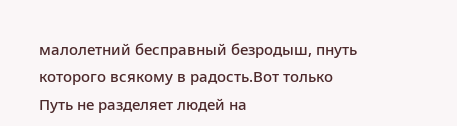малолетний бесправный безродыш, пнуть которого всякому в радость.Вот только Путь не разделяет людей на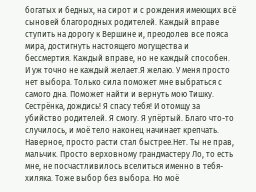богатых и бедных, на сирот и с рождения имеющих всё сыновей благородных родителей. Каждый вправе ступить на дорогу к Вершине и, преодолев все пояса мира, достигнуть настоящего могущества и бессмертия. Каждый вправе, но не каждый способен. И уж точно не каждый желает.Я желаю. У меня просто нет выбора. Только сила поможет мне выбраться с самого дна. Поможет найти и вернуть мою Тишку. Сестрёнка, дождись! Я спасу тебя! И отомщу за убийство родителей. Я смогу. Я упёртый. Благо что-то случилось, и моё тело наконец начинает крепчать. Наверное, просто расти стал быстрее.Нет. Ты не прав, мальчик. Просто верховному грандмастеру Ло, то есть мне, не посчастливилось вселиться именно в тебя-хиляка. Тоже выбор без выбора. Но моё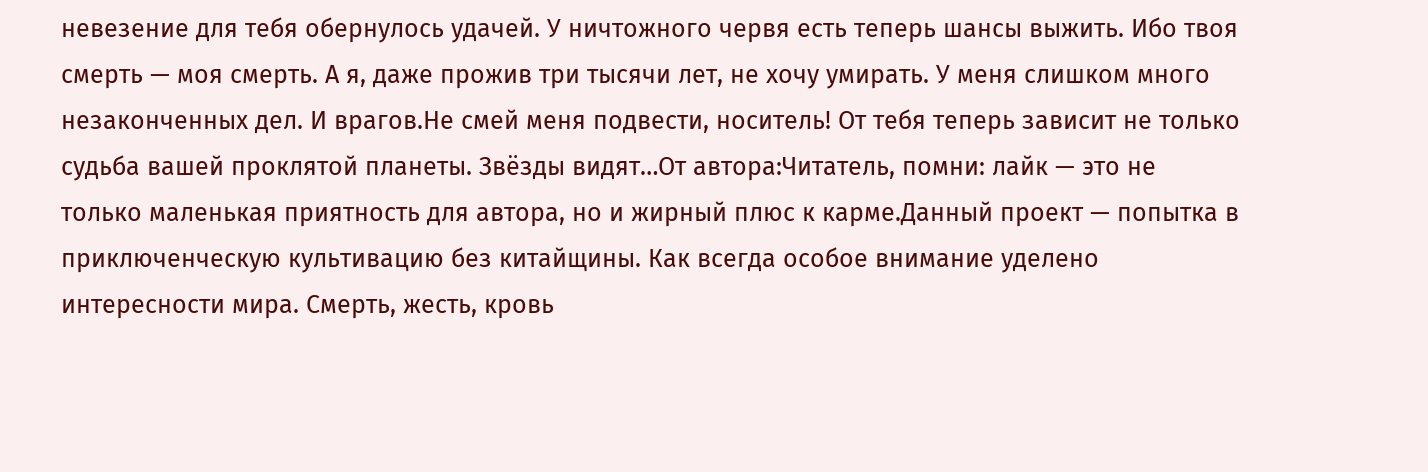невезение для тебя обернулось удачей. У ничтожного червя есть теперь шансы выжить. Ибо твоя смерть — моя смерть. А я, даже прожив три тысячи лет, не хочу умирать. У меня слишком много незаконченных дел. И врагов.Не смей меня подвести, носитель! От тебя теперь зависит не только судьба вашей проклятой планеты. Звёзды видят…От автора:Читатель, помни: лайк — это не только маленькая приятность для автора, но и жирный плюс к карме.Данный проект — попытка в приключенческую культивацию без китайщины. Как всегда особое внимание уделено интересности мира. Смерть, жесть, кровь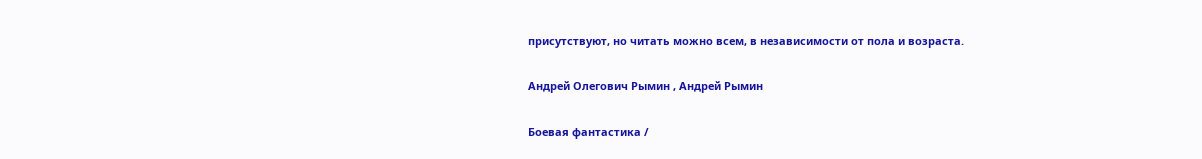присутствуют, но читать можно всем, в независимости от пола и возраста.

Андрей Олегович Рымин , Андрей Рымин

Боевая фантастика /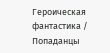Героическая фантастика / Попаданцы